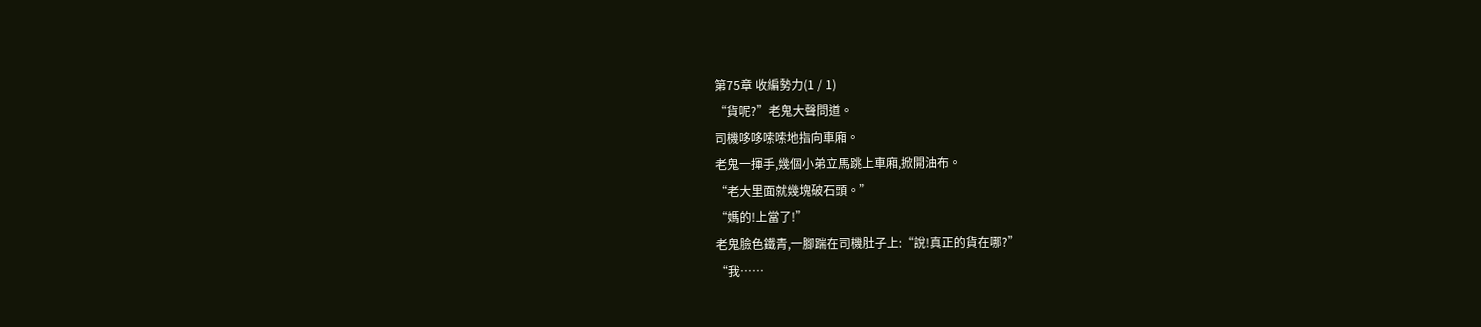第75章 收編勢力(1 / 1)
“貨呢?”老鬼大聲問道。
司機哆哆嗦嗦地指向車廂。
老鬼一揮手,幾個小弟立馬跳上車廂,掀開油布。
“老大里面就幾塊破石頭。”
“媽的!上當了!”
老鬼臉色鐵青,一腳踹在司機肚子上:“說!真正的貨在哪?”
“我……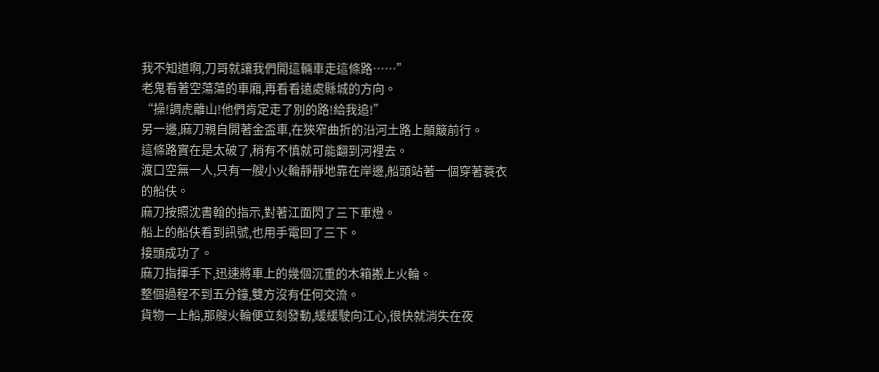我不知道啊,刀哥就讓我們開這輛車走這條路……”
老鬼看著空蕩蕩的車廂,再看看遠處縣城的方向。
“操!調虎離山!他們肯定走了別的路!給我追!”
另一邊,麻刀親自開著金盃車,在狹窄曲折的沿河土路上顛簸前行。
這條路實在是太破了,稍有不慎就可能翻到河裡去。
渡口空無一人,只有一艘小火輪靜靜地靠在岸邊,船頭站著一個穿著蓑衣的船伕。
麻刀按照沈書翰的指示,對著江面閃了三下車燈。
船上的船伕看到訊號,也用手電回了三下。
接頭成功了。
麻刀指揮手下,迅速將車上的幾個沉重的木箱搬上火輪。
整個過程不到五分鐘,雙方沒有任何交流。
貨物一上船,那艘火輪便立刻發動,緩緩駛向江心,很快就消失在夜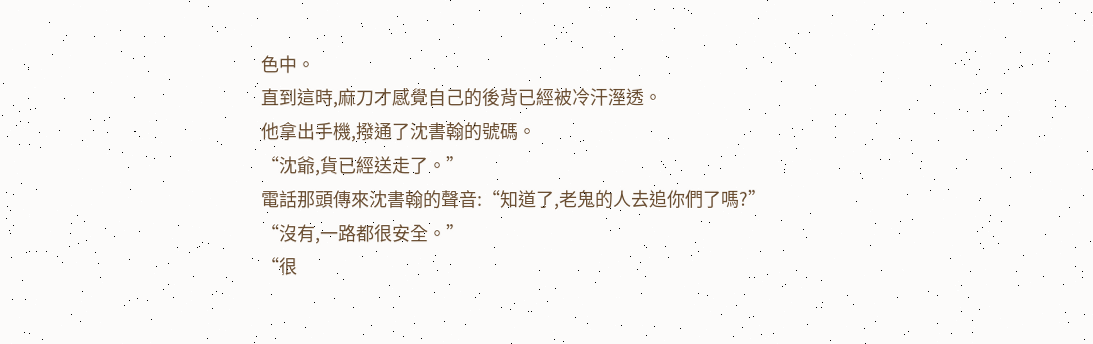色中。
直到這時,麻刀才感覺自己的後背已經被冷汗溼透。
他拿出手機,撥通了沈書翰的號碼。
“沈爺,貨已經送走了。”
電話那頭傳來沈書翰的聲音:“知道了,老鬼的人去追你們了嗎?”
“沒有,一路都很安全。”
“很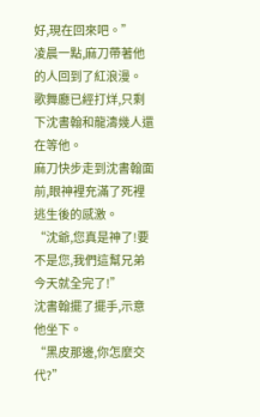好,現在回來吧。”
凌晨一點,麻刀帶著他的人回到了紅浪漫。
歌舞廳已經打烊,只剩下沈書翰和龍濤幾人還在等他。
麻刀快步走到沈書翰面前,眼神裡充滿了死裡逃生後的感激。
“沈爺,您真是神了!要不是您,我們這幫兄弟今天就全完了!”
沈書翰擺了擺手,示意他坐下。
“黑皮那邊,你怎麼交代?”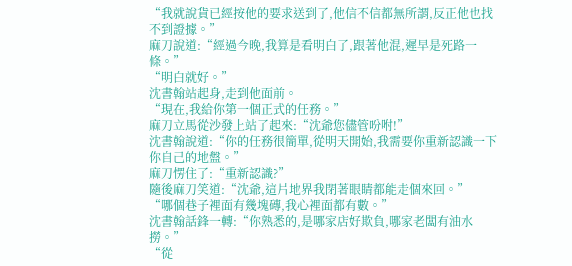“我就說貨已經按他的要求送到了,他信不信都無所謂,反正他也找不到證據。”
麻刀說道:“經過今晚,我算是看明白了,跟著他混,遲早是死路一條。”
“明白就好。”
沈書翰站起身,走到他面前。
“現在,我給你第一個正式的任務。”
麻刀立馬從沙發上站了起來:“沈爺您儘管吩咐!”
沈書翰說道:“你的任務很簡單,從明天開始,我需要你重新認識一下你自己的地盤。”
麻刀愣住了:“重新認識?”
隨後麻刀笑道:“沈爺,這片地界我閉著眼睛都能走個來回。”
“哪個巷子裡面有幾塊磚,我心裡面都有數。”
沈書翰話鋒一轉:“你熟悉的,是哪家店好欺負,哪家老闆有油水撈。”
“從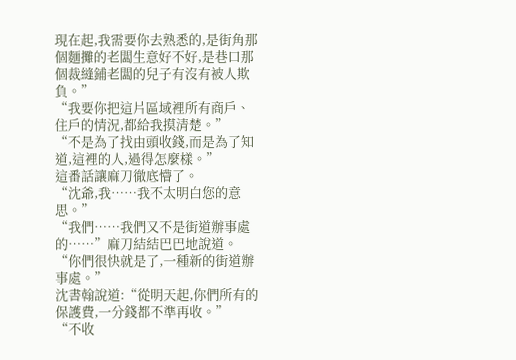現在起,我需要你去熟悉的,是街角那個麵攤的老闆生意好不好,是巷口那個裁縫鋪老闆的兒子有沒有被人欺負。”
“我要你把這片區域裡所有商戶、住戶的情況,都給我摸清楚。”
“不是為了找由頭收錢,而是為了知道,這裡的人,過得怎麼樣。”
這番話讓麻刀徹底懵了。
“沈爺,我……我不太明白您的意思。”
“我們……我們又不是街道辦事處的……”麻刀結結巴巴地說道。
“你們很快就是了,一種新的街道辦事處。”
沈書翰說道:“從明天起,你們所有的保護費,一分錢都不準再收。”
“不收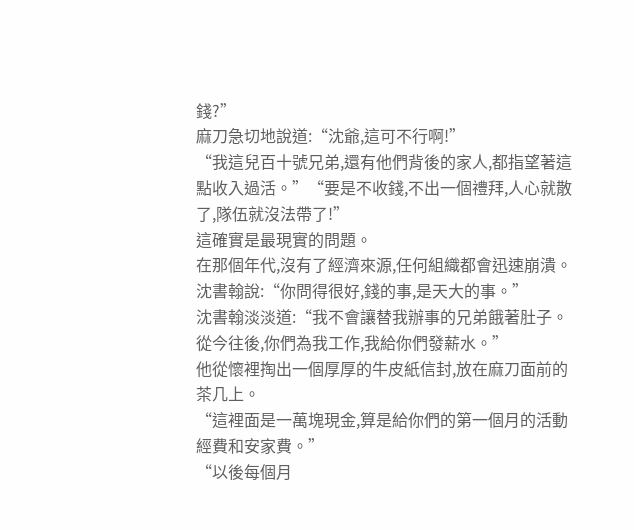錢?”
麻刀急切地說道:“沈爺,這可不行啊!”
“我這兒百十號兄弟,還有他們背後的家人,都指望著這點收入過活。”“要是不收錢,不出一個禮拜,人心就散了,隊伍就沒法帶了!”
這確實是最現實的問題。
在那個年代,沒有了經濟來源,任何組織都會迅速崩潰。
沈書翰說:“你問得很好,錢的事,是天大的事。”
沈書翰淡淡道:“我不會讓替我辦事的兄弟餓著肚子。從今往後,你們為我工作,我給你們發薪水。”
他從懷裡掏出一個厚厚的牛皮紙信封,放在麻刀面前的茶几上。
“這裡面是一萬塊現金,算是給你們的第一個月的活動經費和安家費。”
“以後每個月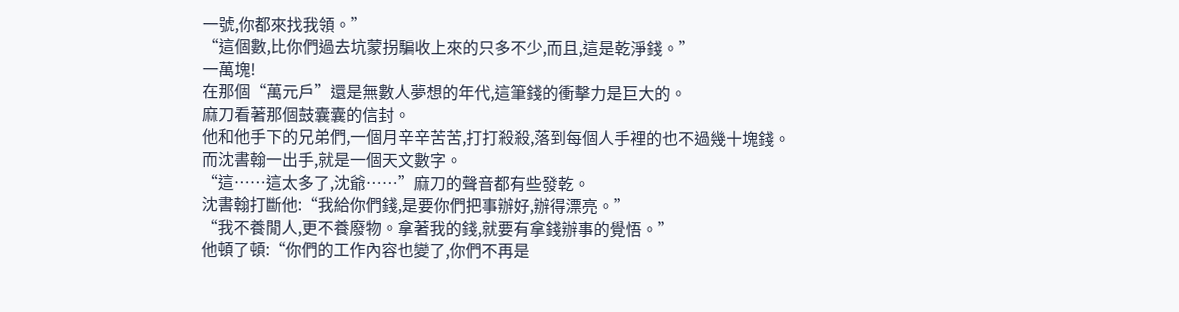一號,你都來找我領。”
“這個數,比你們過去坑蒙拐騙收上來的只多不少,而且,這是乾淨錢。”
一萬塊!
在那個“萬元戶”還是無數人夢想的年代,這筆錢的衝擊力是巨大的。
麻刀看著那個鼓囊囊的信封。
他和他手下的兄弟們,一個月辛辛苦苦,打打殺殺,落到每個人手裡的也不過幾十塊錢。
而沈書翰一出手,就是一個天文數字。
“這……這太多了,沈爺……”麻刀的聲音都有些發乾。
沈書翰打斷他:“我給你們錢,是要你們把事辦好,辦得漂亮。”
“我不養閒人,更不養廢物。拿著我的錢,就要有拿錢辦事的覺悟。”
他頓了頓:“你們的工作內容也變了,你們不再是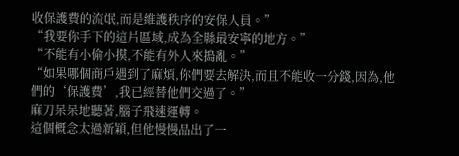收保護費的流氓,而是維護秩序的安保人員。”
“我要你手下的這片區域,成為全縣最安寧的地方。”
“不能有小偷小摸,不能有外人來搗亂。”
“如果哪個商戶遇到了麻煩,你們要去解決,而且不能收一分錢,因為,他們的‘保護費’,我已經替他們交過了。”
麻刀呆呆地聽著,腦子飛速運轉。
這個概念太過新穎,但他慢慢品出了一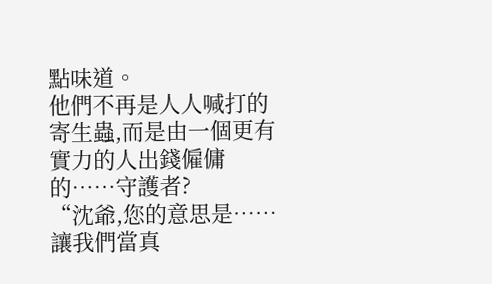點味道。
他們不再是人人喊打的寄生蟲,而是由一個更有實力的人出錢僱傭的……守護者?
“沈爺,您的意思是……讓我們當真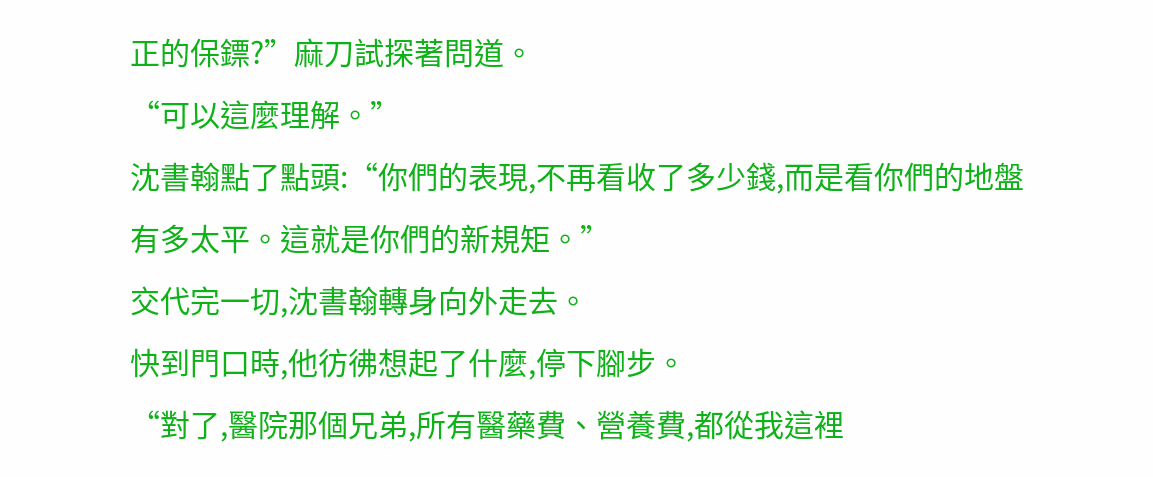正的保鏢?”麻刀試探著問道。
“可以這麼理解。”
沈書翰點了點頭:“你們的表現,不再看收了多少錢,而是看你們的地盤有多太平。這就是你們的新規矩。”
交代完一切,沈書翰轉身向外走去。
快到門口時,他彷彿想起了什麼,停下腳步。
“對了,醫院那個兄弟,所有醫藥費、營養費,都從我這裡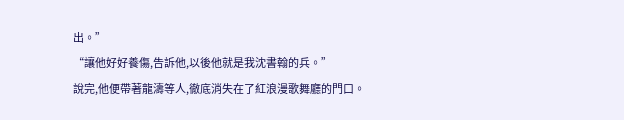出。”
“讓他好好養傷,告訴他,以後他就是我沈書翰的兵。”
說完,他便帶著龍濤等人,徹底消失在了紅浪漫歌舞廳的門口。